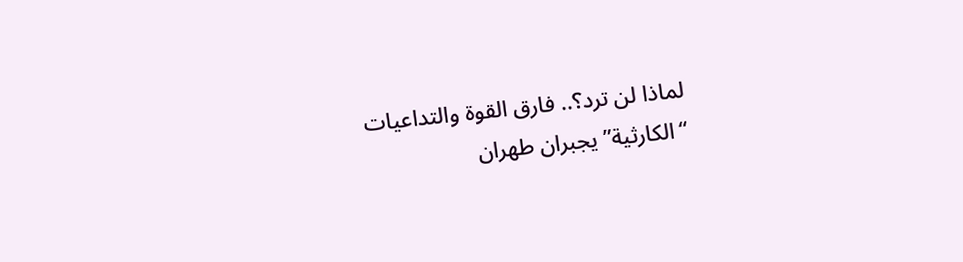لماذا لن ترد؟.. فارق القوة والتداعيات “الكارثية” يجبران طهران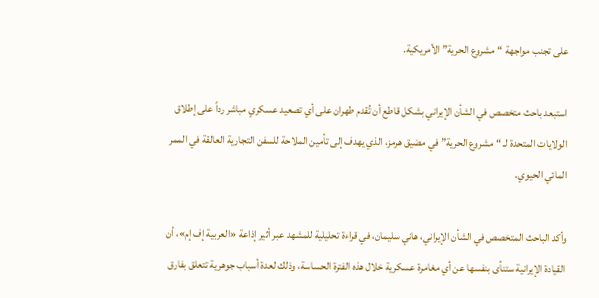على تجنب مواجهة “مشروع الحرية” الأمريكية.

استبعد باحث متخصص في الشأن الإيراني بشكل قاطع أن تُقدم طهران على أي تصعيد عسكري مباشر رداً على إطلاق الولايات المتحدة لـ “مشروع الحرية” في مضيق هرمز، الذي يهدف إلى تأمين الملاحة للسفن التجارية العالقة في الممر المائي الحيوي.

وأكد الباحث المتخصص في الشأن الإيراني، هاني سليمان، في قراءة تحليلية للمشهد عبر أثير إذاعة «العربية إف إم»، أن القيادة الإيرانية ستنأى بنفسها عن أي مغامرة عسكرية خلال هذه الفترة الحساسة، وذلك لعدة أسباب جوهرية تتعلق بفارق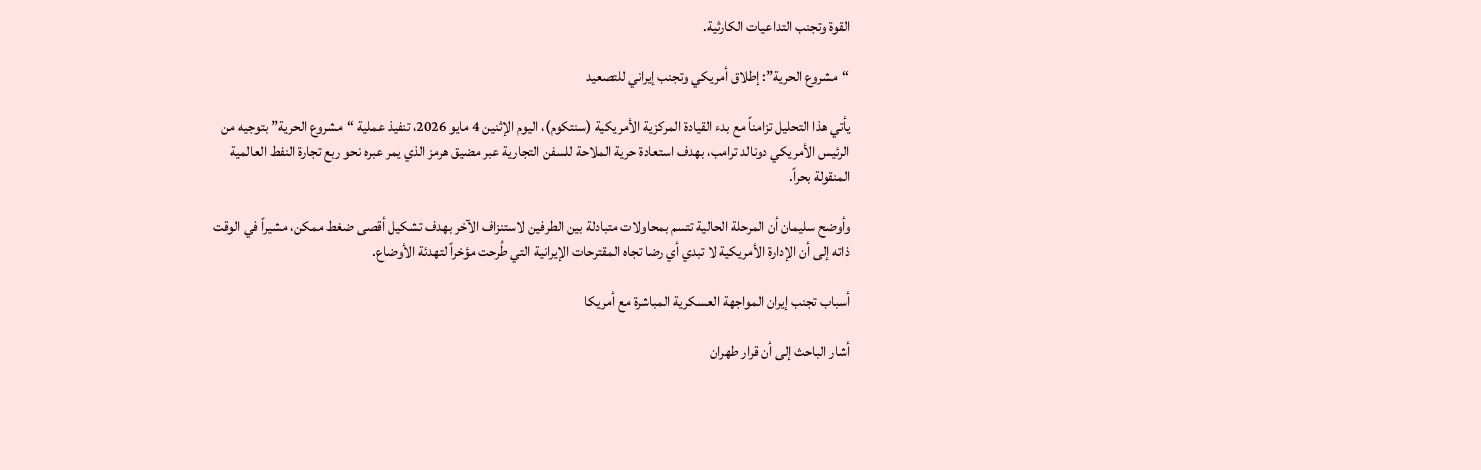القوة وتجنب التداعيات الكارثية.

“مشروع الحرية”: إطلاق أمريكي وتجنب إيراني للتصعيد

يأتي هذا التحليل تزامناً مع بدء القيادة المركزية الأمريكية (سنتكوم)، اليوم الإثنين 4 مايو 2026، تنفيذ عملية “مشروع الحرية” بتوجيه من الرئيس الأمريكي دونالد ترامب، بهدف استعادة حرية الملاحة للسفن التجارية عبر مضيق هرمز الذي يمر عبره نحو ربع تجارة النفط العالمية المنقولة بحراً.

وأوضح سليمان أن المرحلة الحالية تتسم بمحاولات متبادلة بين الطرفين لاستنزاف الآخر بهدف تشكيل أقصى ضغط ممكن، مشيراً في الوقت ذاته إلى أن الإدارة الأمريكية لا تبدي أي رضا تجاه المقترحات الإيرانية التي طُرحت مؤخراً لتهدئة الأوضاع.

أسباب تجنب إيران المواجهة العسكرية المباشرة مع أمريكا

أشار الباحث إلى أن قرار طهران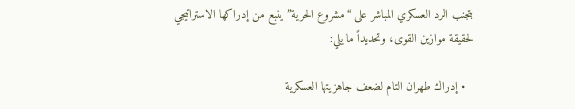بتجنب الرد العسكري المباشر على “مشروع الحرية” ينبع من إدراكها الاستراتيجي لحقيقة موازين القوى، وتحديداً ما يلي:

  • إدراك طهران التام لضعف جاهزيتها العسكرية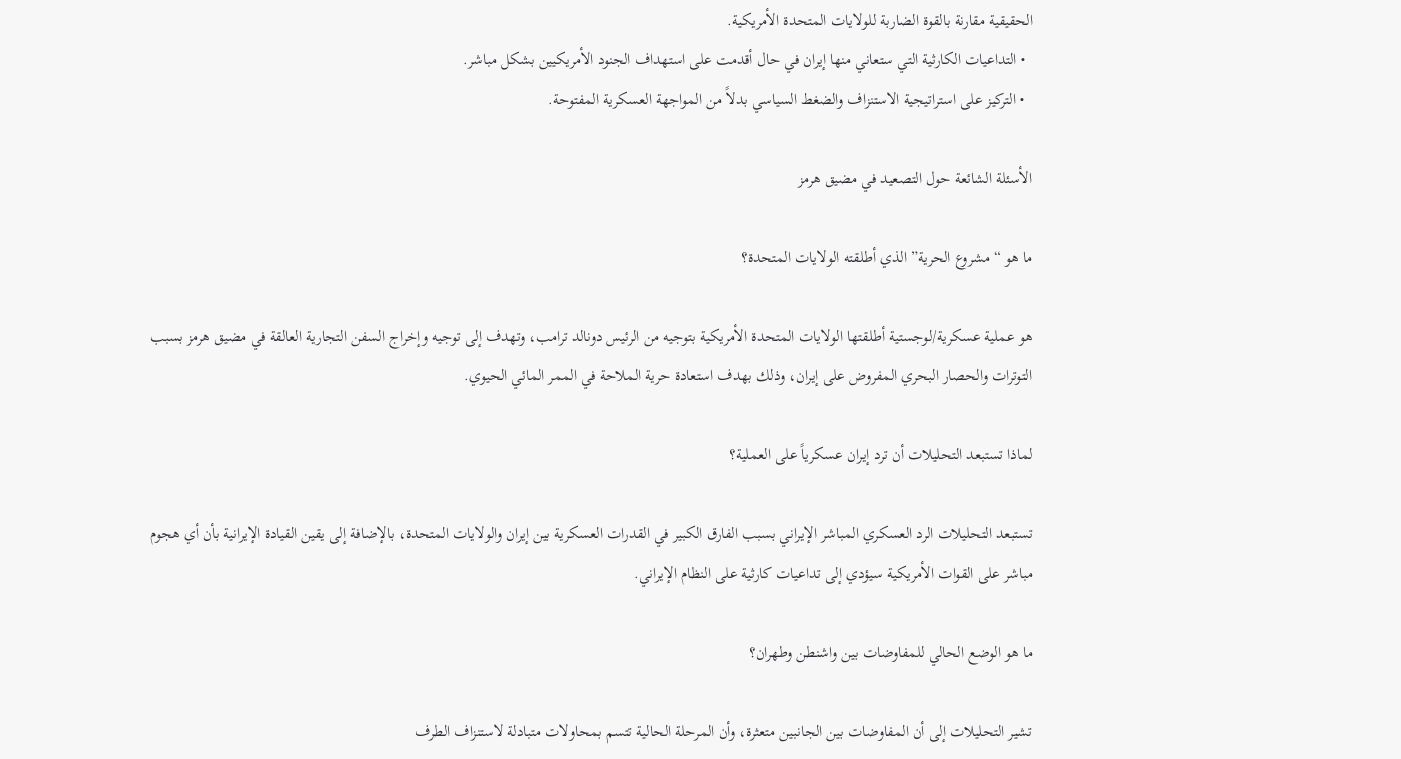الحقيقية مقارنة بالقوة الضاربة للولايات المتحدة الأمريكية.
  • التداعيات الكارثية التي ستعاني منها إيران في حال أقدمت على استهداف الجنود الأمريكيين بشكل مباشر.
  • التركيز على استراتيجية الاستنزاف والضغط السياسي بدلاً من المواجهة العسكرية المفتوحة.

الأسئلة الشائعة حول التصعيد في مضيق هرمز

ما هو “مشروع الحرية” الذي أطلقته الولايات المتحدة؟

هو عملية عسكرية/لوجستية أطلقتها الولايات المتحدة الأمريكية بتوجيه من الرئيس دونالد ترامب، وتهدف إلى توجيه وإخراج السفن التجارية العالقة في مضيق هرمز بسبب التوترات والحصار البحري المفروض على إيران، وذلك بهدف استعادة حرية الملاحة في الممر المائي الحيوي.

لماذا تستبعد التحليلات أن ترد إيران عسكرياً على العملية؟

تستبعد التحليلات الرد العسكري المباشر الإيراني بسبب الفارق الكبير في القدرات العسكرية بين إيران والولايات المتحدة، بالإضافة إلى يقين القيادة الإيرانية بأن أي هجوم مباشر على القوات الأمريكية سيؤدي إلى تداعيات كارثية على النظام الإيراني.

ما هو الوضع الحالي للمفاوضات بين واشنطن وطهران؟

تشير التحليلات إلى أن المفاوضات بين الجانبين متعثرة، وأن المرحلة الحالية تتسم بمحاولات متبادلة لاستنزاف الطرف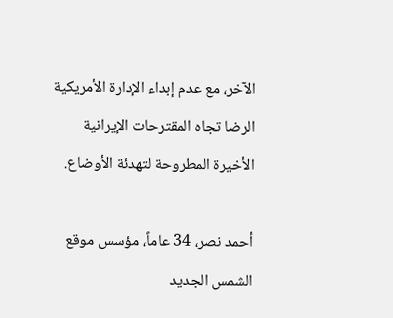الآخر، مع عدم إبداء الإدارة الأمريكية الرضا تجاه المقترحات الإيرانية الأخيرة المطروحة لتهدئة الأوضاع.

أحمد نصر، 34 عاماً، مؤسس موقع الشمس الجديد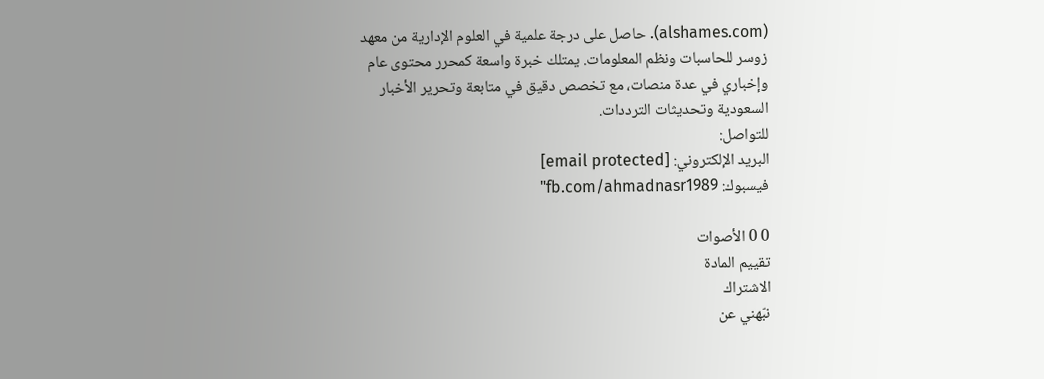(alshames.com). حاصل على درجة علمية في العلوم الإدارية من معهد زوسر للحاسبات ونظم المعلومات. يمتلك خبرة واسعة كمحرر محتوى عام وإخباري في عدة منصات، مع تخصص دقيق في متابعة وتحرير الأخبار السعودية وتحديثات الترددات.
للتواصل:
البريد الإلكتروني: [email protected]
فيسبوك: fb.com/ahmadnasr1989"

0 0 الأصوات
تقييم المادة
الاشتراك
نبّهني عن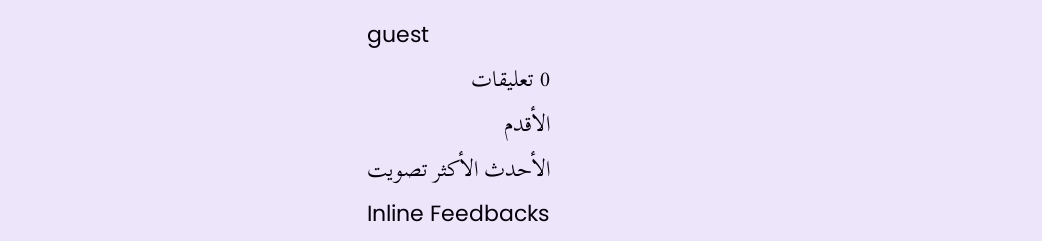guest
0 تعليقات
الأقدم
الأحدث الأكثر تصويت
Inline Feedbacks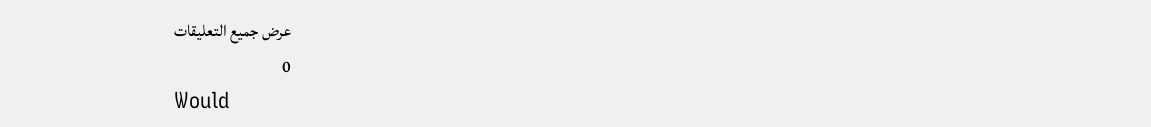عرض جميع التعليقات
0
Would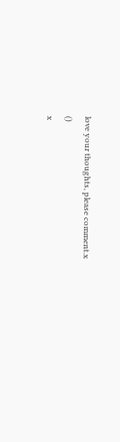love your thoughts, please comment.x
()
x